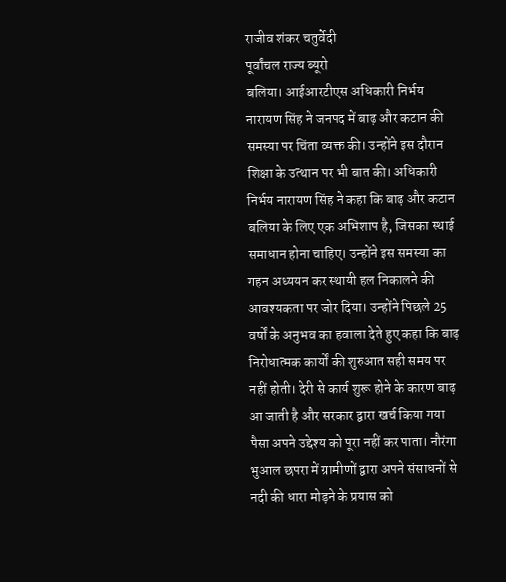राजीव शंकर चतुर्वेदी
पूर्वांचल राज्य ब्यूरो
बलिया। आईआरटीएस अधिकारी निर्भय नारायण सिंह ने जनपद में बाढ़ और कटान की समस्या पर चिंता व्यक्त की। उन्होंने इस दौरान शिक्षा के उत्थान पर भी बात की। अधिकारी निर्भय नारायण सिंह ने कहा कि बाढ़ और कटान बलिया के लिए एक अभिशाप है, जिसका स्थाई समाधान होना चाहिए। उन्होंने इस समस्या का गहन अध्ययन कर स्थायी हल निकालने की आवश्यकता पर जोर दिया। उन्होंने पिछले 25 वर्षों के अनुभव का हवाला देते हुए कहा कि बाढ़ निरोधात्मक कार्यों की शुरुआत सही समय पर नहीं होती। देरी से कार्य शुरू होने के कारण बाढ़ आ जाती है और सरकार द्वारा खर्च किया गया पैसा अपने उद्देश्य को पूरा नहीं कर पाता। नौरंगा भुआल छपरा में ग्रामीणों द्वारा अपने संसाधनों से नदी की धारा मोड़ने के प्रयास को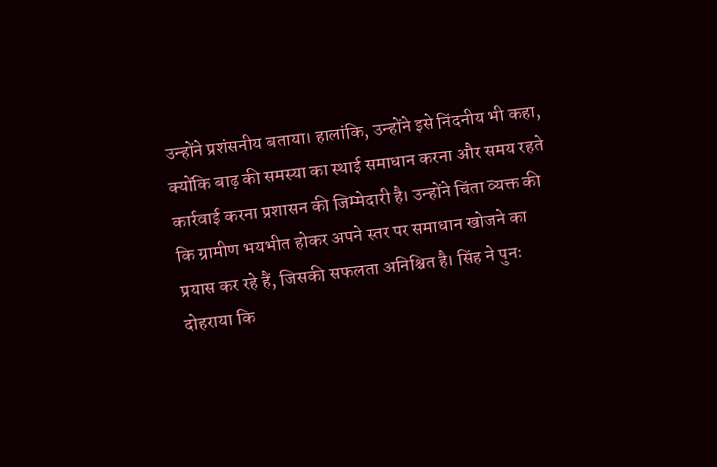उन्होंने प्रशंसनीय बताया। हालांकि, उन्होंने इसे निंदनीय भी कहा, क्योंकि बाढ़ की समस्या का स्थाई समाधान करना और समय रहते कार्रवाई करना प्रशासन की जिम्मेदारी है। उन्होंने चिंता व्यक्त की कि ग्रामीण भयभीत होकर अपने स्तर पर समाधान खोजने का प्रयास कर रहे हैं, जिसकी सफलता अनिश्चित है। सिंह ने पुनः दोहराया कि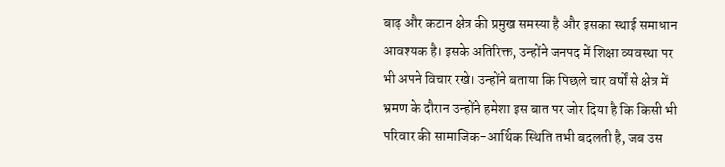बाढ़ और कटान क्षेत्र की प्रमुख समस्या है और इसका स्थाई समाधान आवश्यक है। इसके अतिरिक्त, उन्होंने जनपद में शिक्षा व्यवस्था पर भी अपने विचार रखे। उन्होंने बताया कि पिछले चार वर्षों से क्षेत्र में भ्रमण के दौरान उन्होंने हमेशा इस बात पर जोर दिया है कि किसी भी परिवार की सामाजिक-आर्थिक स्थिति तभी बदलती है, जब उस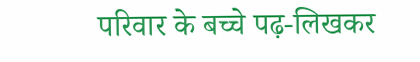परिवार के बच्चे पढ़-लिखकर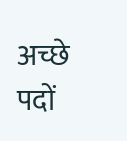अच्छे पदों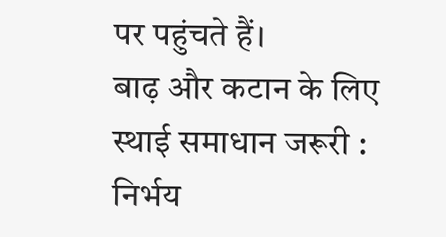पर पहुंचते हैं।
बाढ़ और कटान के लिए स्थाई समाधान जरूरी : निर्भय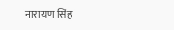नारायण सिंह